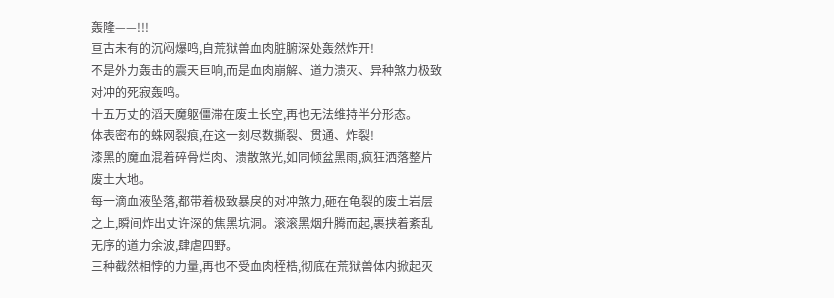轰隆——!!!
亘古未有的沉闷爆鸣,自荒狱兽血肉脏腑深处轰然炸开!
不是外力轰击的震天巨响,而是血肉崩解、道力溃灭、异种煞力极致对冲的死寂轰鸣。
十五万丈的滔天魔躯僵滞在废土长空,再也无法维持半分形态。
体表密布的蛛网裂痕,在这一刻尽数撕裂、贯通、炸裂!
漆黑的魔血混着碎骨烂肉、溃散煞光,如同倾盆黑雨,疯狂洒落整片废土大地。
每一滴血液坠落,都带着极致暴戾的对冲煞力,砸在龟裂的废土岩层之上,瞬间炸出丈许深的焦黑坑洞。滚滚黑烟升腾而起,裹挟着紊乱无序的道力余波,肆虐四野。
三种截然相悖的力量,再也不受血肉桎梏,彻底在荒狱兽体内掀起灭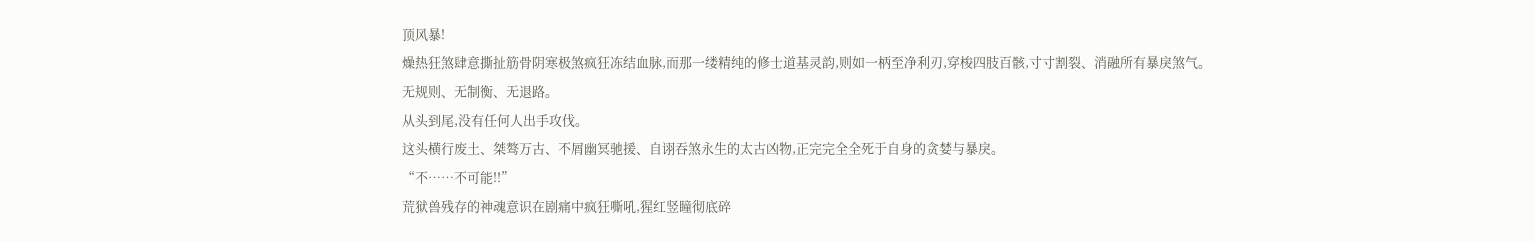顶风暴!
燥热狂煞肆意撕扯筋骨阴寒极煞疯狂冻结血脉,而那一缕精纯的修士道基灵韵,则如一柄至净利刃,穿梭四肢百骸,寸寸割裂、消融所有暴戾煞气。
无规则、无制衡、无退路。
从头到尾,没有任何人出手攻伐。
这头横行废土、桀骜万古、不屑幽冥驰援、自诩吞煞永生的太古凶物,正完完全全死于自身的贪婪与暴戾。
“不……不可能!!”
荒狱兽残存的神魂意识在剧痛中疯狂嘶吼,猩红竖瞳彻底碎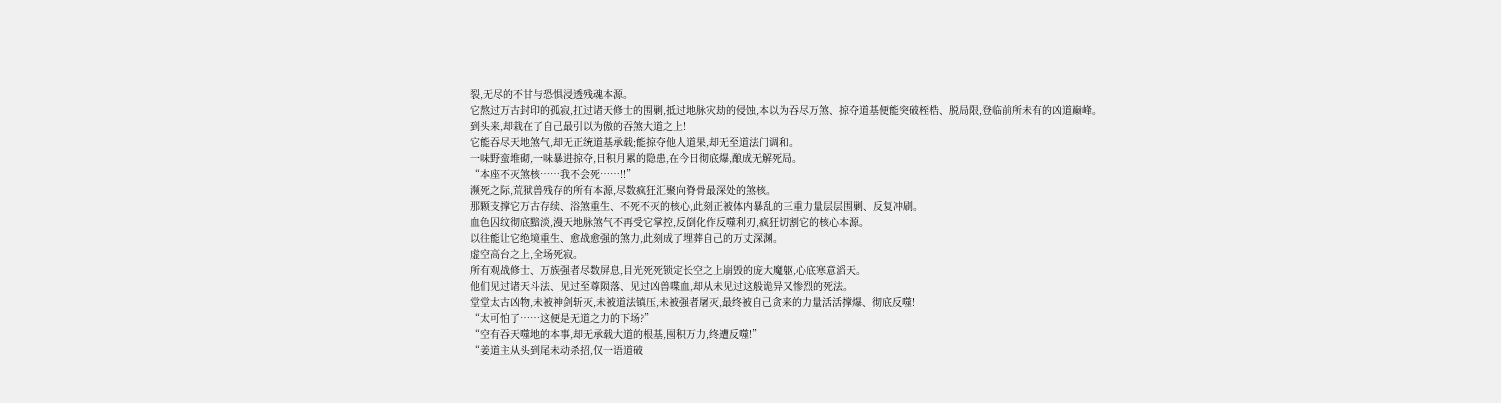裂,无尽的不甘与恐惧浸透残魂本源。
它熬过万古封印的孤寂,扛过诸天修士的围剿,抵过地脉灾劫的侵蚀,本以为吞尽万煞、掠夺道基便能突破桎梏、脱局限,登临前所未有的凶道巅峰。
到头来,却栽在了自己最引以为傲的吞煞大道之上!
它能吞尽天地煞气,却无正统道基承载;能掠夺他人道果,却无至道法门调和。
一味野蛮堆砌,一味暴进掠夺,日积月累的隐患,在今日彻底爆,酿成无解死局。
“本座不灭煞核……我不会死……!!”
濒死之际,荒狱兽残存的所有本源,尽数疯狂汇聚向脊骨最深处的煞核。
那颗支撑它万古存续、浴煞重生、不死不灭的核心,此刻正被体内暴乱的三重力量层层围剿、反复冲刷。
血色囚纹彻底黯淡,漫天地脉煞气不再受它掌控,反倒化作反噬利刃,疯狂切割它的核心本源。
以往能让它绝境重生、愈战愈强的煞力,此刻成了埋葬自己的万丈深渊。
虚空高台之上,全场死寂。
所有观战修士、万族强者尽数屏息,目光死死锁定长空之上崩毁的庞大魔躯,心底寒意滔天。
他们见过诸天斗法、见过至尊陨落、见过凶兽喋血,却从未见过这般诡异又惨烈的死法。
堂堂太古凶物,未被神剑斩灭,未被道法镇压,未被强者屠灭,最终被自己贪来的力量活活撑爆、彻底反噬!
“太可怕了……这便是无道之力的下场?”
“空有吞天噬地的本事,却无承载大道的根基,囤积万力,终遭反噬!”
“姜道主从头到尾未动杀招,仅一语道破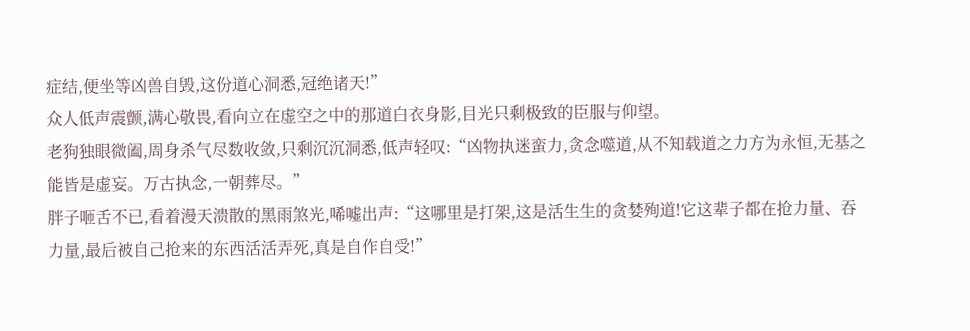症结,便坐等凶兽自毁,这份道心洞悉,冠绝诸天!”
众人低声震颤,满心敬畏,看向立在虚空之中的那道白衣身影,目光只剩极致的臣服与仰望。
老狗独眼微阖,周身杀气尽数收敛,只剩沉沉洞悉,低声轻叹:“凶物执迷蛮力,贪念噬道,从不知载道之力方为永恒,无基之能皆是虚妄。万古执念,一朝葬尽。”
胖子咂舌不已,看着漫天溃散的黑雨煞光,唏嘘出声:“这哪里是打架,这是活生生的贪婪殉道!它这辈子都在抢力量、吞力量,最后被自己抢来的东西活活弄死,真是自作自受!”